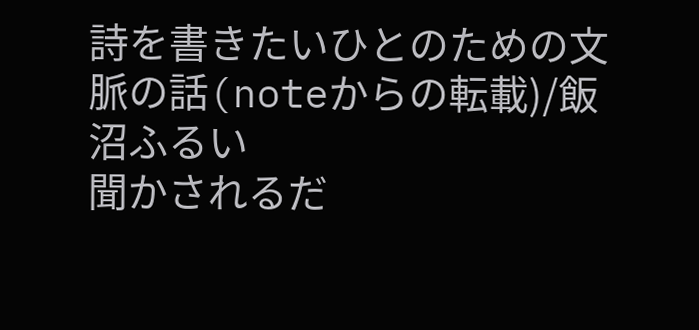詩を書きたいひとのための文脈の話(noteからの転載)/飯沼ふるい
聞かされるだ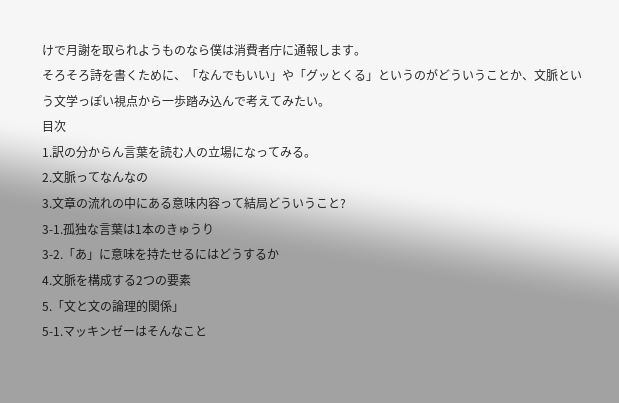けで月謝を取られようものなら僕は消費者庁に通報します。
そろそろ詩を書くために、「なんでもいい」や「グッとくる」というのがどういうことか、文脈という文学っぽい視点から一歩踏み込んで考えてみたい。
目次
1.訳の分からん言葉を読む人の立場になってみる。
2.文脈ってなんなの
3.文章の流れの中にある意味内容って結局どういうこと?
3-1.孤独な言葉は1本のきゅうり
3-2.「あ」に意味を持たせるにはどうするか
4.文脈を構成する2つの要素
5.「文と文の論理的関係」
5-1.マッキンゼーはそんなこと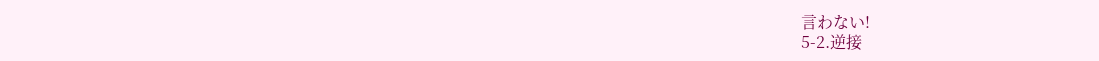言わない!
5-2.逆接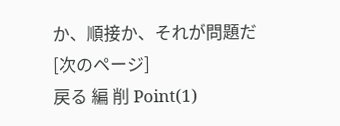か、順接か、それが問題だ
[次のページ]
戻る 編 削 Point(1)